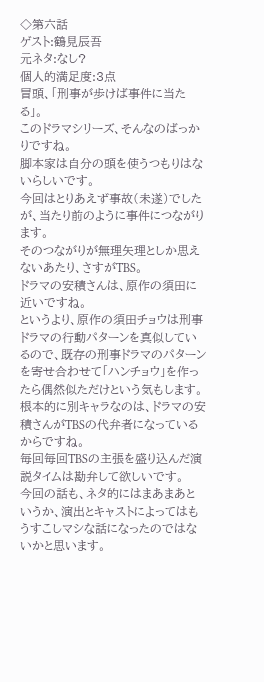◇第六話
ゲスト:鶴見辰吾
元ネタ:なし?
個人的満足度:3点
冒頭、「刑事が歩けば事件に当たる」。
このドラマシリーズ、そんなのばっかりですね。
脚本家は自分の頭を使うつもりはないらしいです。
今回はとりあえず事故(未遂)でしたが、当たり前のように事件につながります。
そのつながりが無理矢理としか思えないあたり、さすがTBS。
ドラマの安積さんは、原作の須田に近いですね。
というより、原作の須田チョウは刑事ドラマの行動パターンを真似しているので、既存の刑事ドラマのパターンを寄せ合わせて「ハンチョウ」を作ったら偶然似ただけという気もします。
根本的に別キャラなのは、ドラマの安積さんがTBSの代弁者になっているからですね。
毎回毎回TBSの主張を盛り込んだ演説タイムは勘弁して欲しいです。
今回の話も、ネタ的にはまあまあというか、演出とキャストによってはもうすこしマシな話になったのではないかと思います。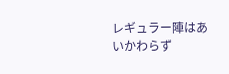レギュラー陣はあいかわらず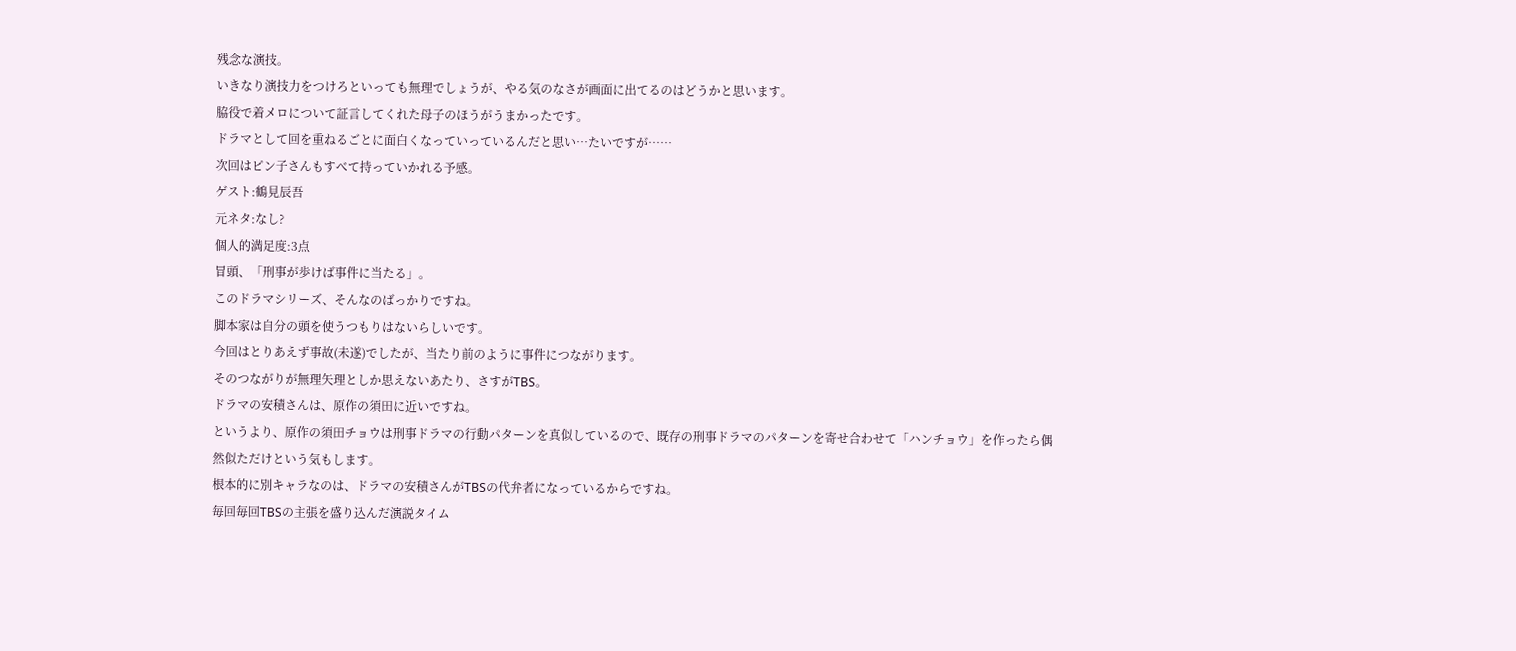残念な演技。
いきなり演技力をつけろといっても無理でしょうが、やる気のなさが画面に出てるのはどうかと思います。
脇役で着メロについて証言してくれた母子のほうがうまかったです。
ドラマとして回を重ねるごとに面白くなっていっているんだと思い…たいですが……
次回はピン子さんもすべて持っていかれる予感。
ゲスト:鶴見辰吾
元ネタ:なし?
個人的満足度:3点
冒頭、「刑事が歩けば事件に当たる」。
このドラマシリーズ、そんなのばっかりですね。
脚本家は自分の頭を使うつもりはないらしいです。
今回はとりあえず事故(未遂)でしたが、当たり前のように事件につながります。
そのつながりが無理矢理としか思えないあたり、さすがTBS。
ドラマの安積さんは、原作の須田に近いですね。
というより、原作の須田チョウは刑事ドラマの行動パターンを真似しているので、既存の刑事ドラマのパターンを寄せ合わせて「ハンチョウ」を作ったら偶然似ただけという気もします。
根本的に別キャラなのは、ドラマの安積さんがTBSの代弁者になっているからですね。
毎回毎回TBSの主張を盛り込んだ演説タイム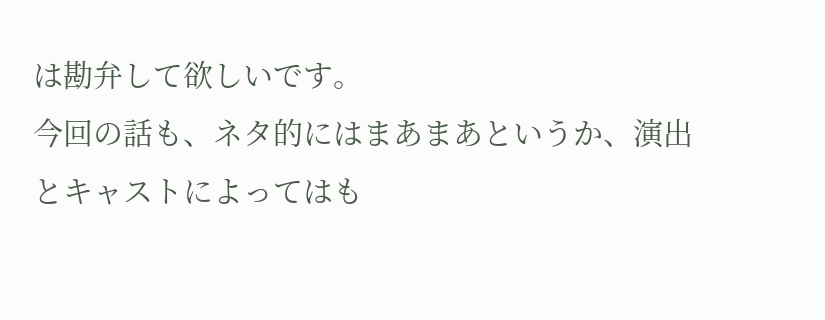は勘弁して欲しいです。
今回の話も、ネタ的にはまあまあというか、演出とキャストによってはも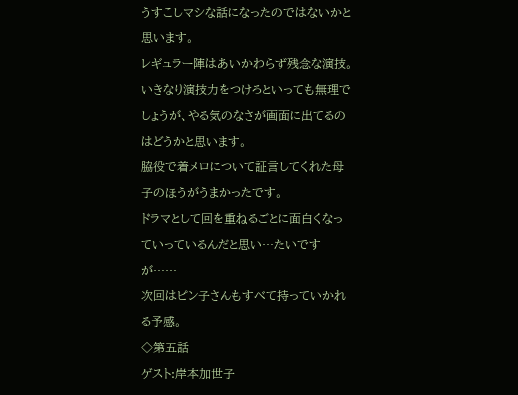うすこしマシな話になったのではないかと思います。
レギュラー陣はあいかわらず残念な演技。
いきなり演技力をつけろといっても無理でしょうが、やる気のなさが画面に出てるのはどうかと思います。
脇役で着メロについて証言してくれた母子のほうがうまかったです。
ドラマとして回を重ねるごとに面白くなっていっているんだと思い…たいですが……
次回はピン子さんもすべて持っていかれる予感。
◇第五話
ゲスト:岸本加世子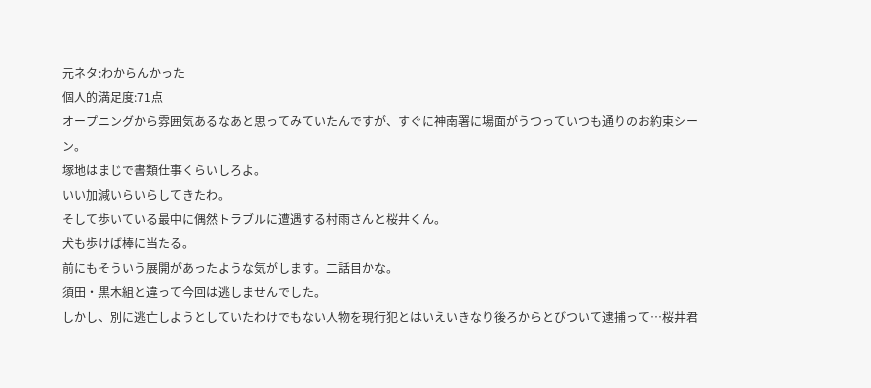元ネタ:わからんかった
個人的満足度:71点
オープニングから雰囲気あるなあと思ってみていたんですが、すぐに神南署に場面がうつっていつも通りのお約束シーン。
塚地はまじで書類仕事くらいしろよ。
いい加減いらいらしてきたわ。
そして歩いている最中に偶然トラブルに遭遇する村雨さんと桜井くん。
犬も歩けば棒に当たる。
前にもそういう展開があったような気がします。二話目かな。
須田・黒木組と違って今回は逃しませんでした。
しかし、別に逃亡しようとしていたわけでもない人物を現行犯とはいえいきなり後ろからとびついて逮捕って…桜井君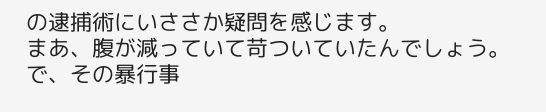の逮捕術にいささか疑問を感じます。
まあ、腹が減っていて苛ついていたんでしょう。
で、その暴行事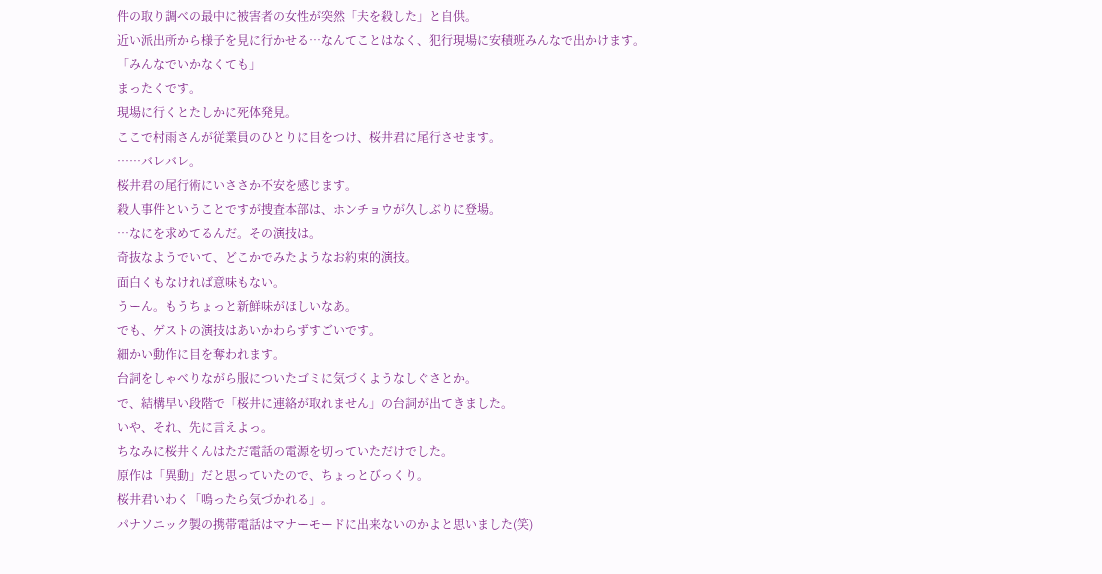件の取り調べの最中に被害者の女性が突然「夫を殺した」と自供。
近い派出所から様子を見に行かせる…なんてことはなく、犯行現場に安積班みんなで出かけます。
「みんなでいかなくても」
まったくです。
現場に行くとたしかに死体発見。
ここで村雨さんが従業員のひとりに目をつけ、桜井君に尾行させます。
……バレバレ。
桜井君の尾行術にいささか不安を感じます。
殺人事件ということですが捜査本部は、ホンチョウが久しぶりに登場。
…なにを求めてるんだ。その演技は。
奇抜なようでいて、どこかでみたようなお約束的演技。
面白くもなければ意味もない。
うーん。もうちょっと新鮮味がほしいなあ。
でも、ゲストの演技はあいかわらずすごいです。
細かい動作に目を奪われます。
台詞をしゃべりながら服についたゴミに気づくようなしぐさとか。
で、結構早い段階で「桜井に連絡が取れません」の台詞が出てきました。
いや、それ、先に言えよっ。
ちなみに桜井くんはただ電話の電源を切っていただけでした。
原作は「異動」だと思っていたので、ちょっとびっくり。
桜井君いわく「鳴ったら気づかれる」。
パナソニック製の携帯電話はマナーモードに出来ないのかよと思いました(笑)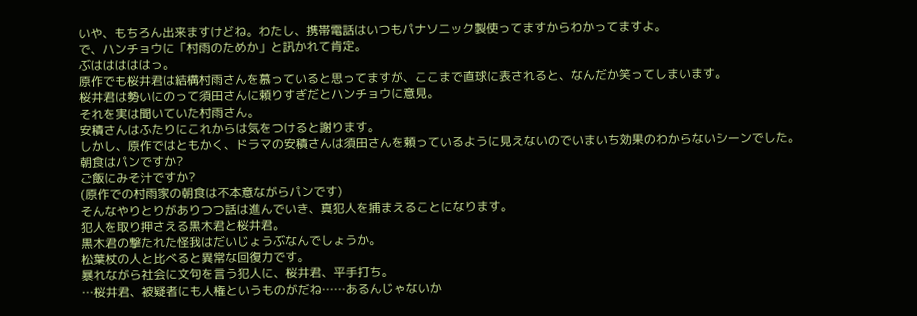いや、もちろん出来ますけどね。わたし、携帯電話はいつもパナソニック製使ってますからわかってますよ。
で、ハンチョウに「村雨のためか」と訊かれて肯定。
ぶはははははっ。
原作でも桜井君は結構村雨さんを慕っていると思ってますが、ここまで直球に表されると、なんだか笑ってしまいます。
桜井君は勢いにのって須田さんに頼りすぎだとハンチョウに意見。
それを実は聞いていた村雨さん。
安積さんはふたりにこれからは気をつけると謝ります。
しかし、原作ではともかく、ドラマの安積さんは須田さんを頼っているように見えないのでいまいち効果のわからないシーンでした。
朝食はパンですか?
ご飯にみそ汁ですか?
(原作での村雨家の朝食は不本意ながらパンです)
そんなやりとりがありつつ話は進んでいき、真犯人を捕まえることになります。
犯人を取り押さえる黒木君と桜井君。
黒木君の撃たれた怪我はだいじょうぶなんでしょうか。
松葉杖の人と比べると異常な回復力です。
暴れながら社会に文句を言う犯人に、桜井君、平手打ち。
…桜井君、被疑者にも人権というものがだね……あるんじゃないか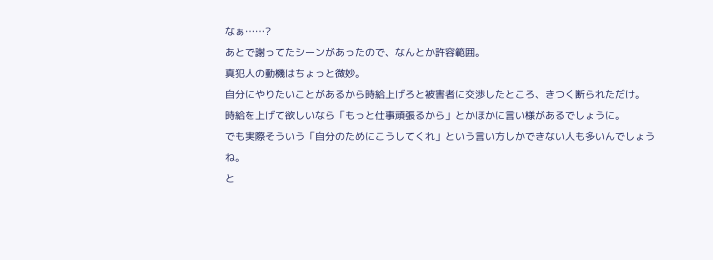なぁ……?
あとで謝ってたシーンがあったので、なんとか許容範囲。
真犯人の動機はちょっと微妙。
自分にやりたいことがあるから時給上げろと被害者に交渉したところ、きつく断られただけ。
時給を上げて欲しいなら「もっと仕事頑張るから」とかほかに言い様があるでしょうに。
でも実際そういう「自分のためにこうしてくれ」という言い方しかできない人も多いんでしょうね。
と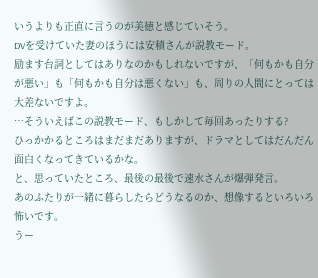いうよりも正直に言うのが美徳と感じていそう。
DVを受けていた妻のほうには安積さんが説教モード。
励ます台詞としてはありなのかもしれないですが、「何もかも自分が悪い」も「何もかも自分は悪くない」も、周りの人間にとっては大差ないですよ。
…そういえばこの説教モード、もしかして毎回あったりする?
ひっかかるところはまだまだありますが、ドラマとしてはだんだん面白くなってきているかな。
と、思っていたところ、最後の最後で速水さんが爆弾発言。
あのふたりが一緒に暮らしたらどうなるのか、想像するといろいろ怖いです。
うー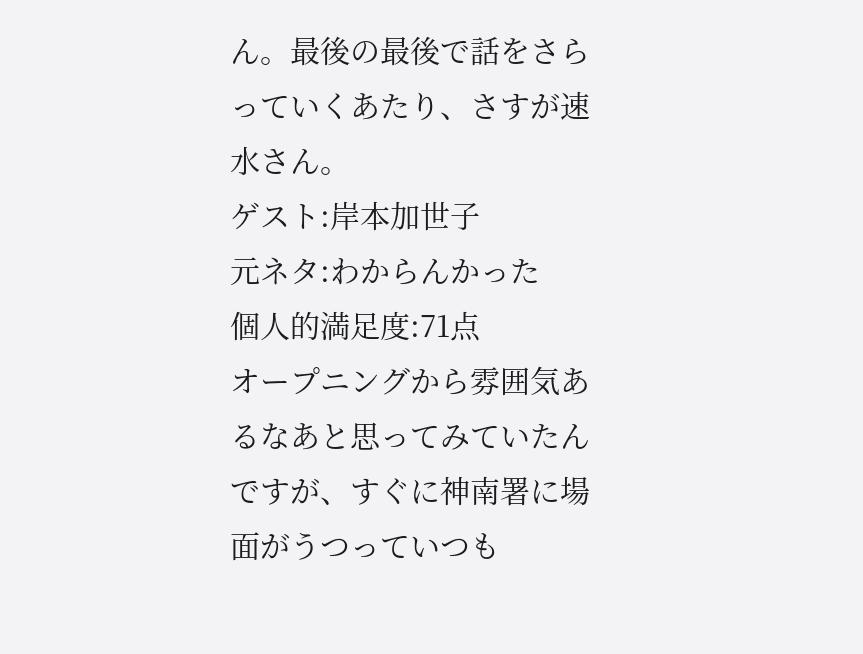ん。最後の最後で話をさらっていくあたり、さすが速水さん。
ゲスト:岸本加世子
元ネタ:わからんかった
個人的満足度:71点
オープニングから雰囲気あるなあと思ってみていたんですが、すぐに神南署に場面がうつっていつも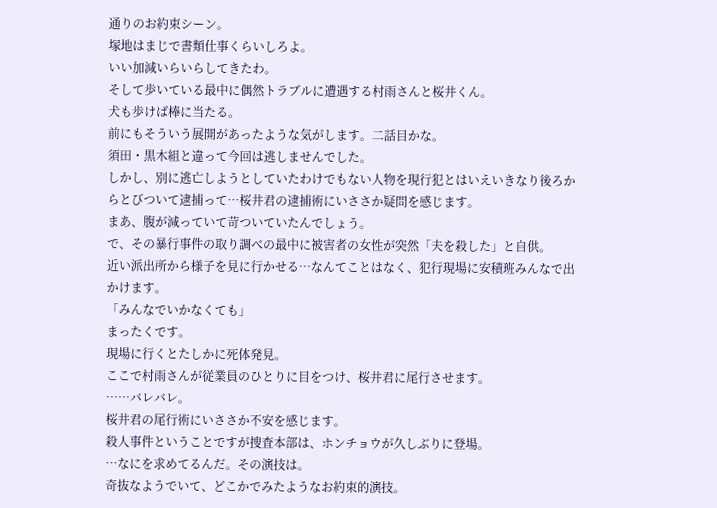通りのお約束シーン。
塚地はまじで書類仕事くらいしろよ。
いい加減いらいらしてきたわ。
そして歩いている最中に偶然トラブルに遭遇する村雨さんと桜井くん。
犬も歩けば棒に当たる。
前にもそういう展開があったような気がします。二話目かな。
須田・黒木組と違って今回は逃しませんでした。
しかし、別に逃亡しようとしていたわけでもない人物を現行犯とはいえいきなり後ろからとびついて逮捕って…桜井君の逮捕術にいささか疑問を感じます。
まあ、腹が減っていて苛ついていたんでしょう。
で、その暴行事件の取り調べの最中に被害者の女性が突然「夫を殺した」と自供。
近い派出所から様子を見に行かせる…なんてことはなく、犯行現場に安積班みんなで出かけます。
「みんなでいかなくても」
まったくです。
現場に行くとたしかに死体発見。
ここで村雨さんが従業員のひとりに目をつけ、桜井君に尾行させます。
……バレバレ。
桜井君の尾行術にいささか不安を感じます。
殺人事件ということですが捜査本部は、ホンチョウが久しぶりに登場。
…なにを求めてるんだ。その演技は。
奇抜なようでいて、どこかでみたようなお約束的演技。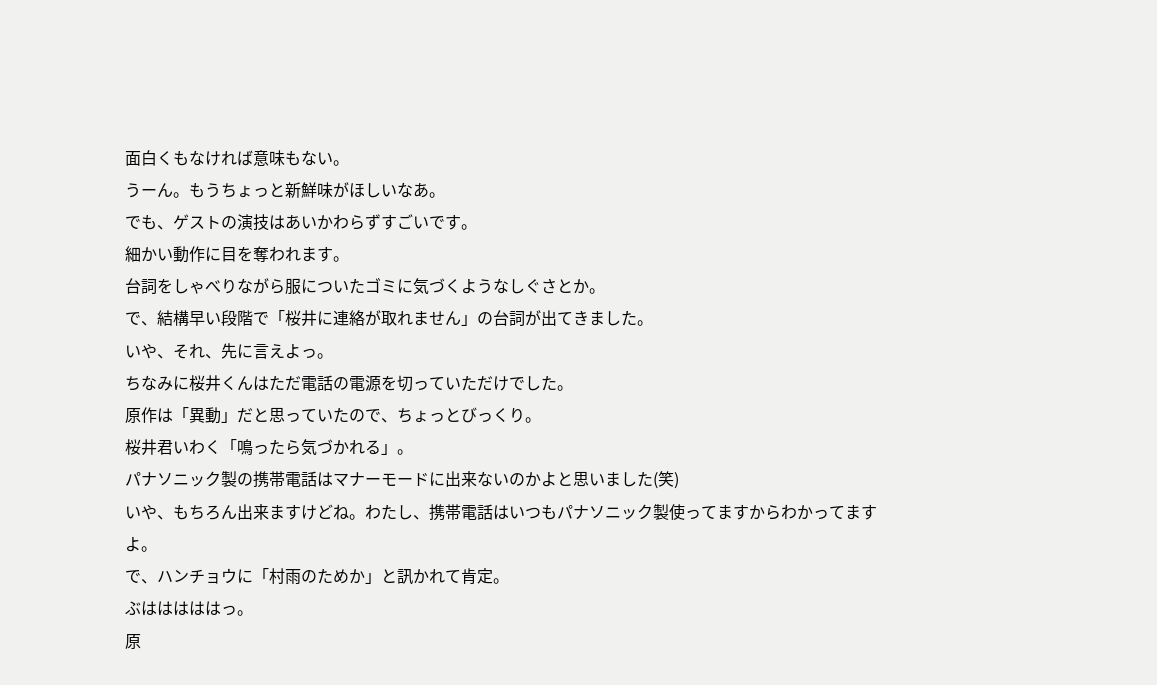面白くもなければ意味もない。
うーん。もうちょっと新鮮味がほしいなあ。
でも、ゲストの演技はあいかわらずすごいです。
細かい動作に目を奪われます。
台詞をしゃべりながら服についたゴミに気づくようなしぐさとか。
で、結構早い段階で「桜井に連絡が取れません」の台詞が出てきました。
いや、それ、先に言えよっ。
ちなみに桜井くんはただ電話の電源を切っていただけでした。
原作は「異動」だと思っていたので、ちょっとびっくり。
桜井君いわく「鳴ったら気づかれる」。
パナソニック製の携帯電話はマナーモードに出来ないのかよと思いました(笑)
いや、もちろん出来ますけどね。わたし、携帯電話はいつもパナソニック製使ってますからわかってますよ。
で、ハンチョウに「村雨のためか」と訊かれて肯定。
ぶはははははっ。
原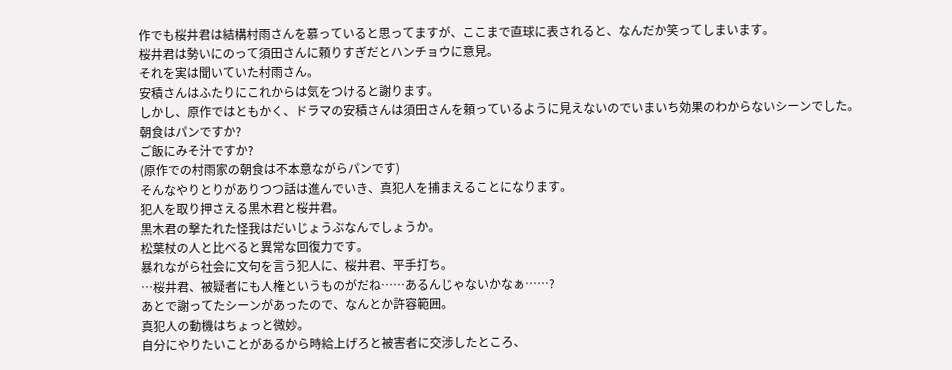作でも桜井君は結構村雨さんを慕っていると思ってますが、ここまで直球に表されると、なんだか笑ってしまいます。
桜井君は勢いにのって須田さんに頼りすぎだとハンチョウに意見。
それを実は聞いていた村雨さん。
安積さんはふたりにこれからは気をつけると謝ります。
しかし、原作ではともかく、ドラマの安積さんは須田さんを頼っているように見えないのでいまいち効果のわからないシーンでした。
朝食はパンですか?
ご飯にみそ汁ですか?
(原作での村雨家の朝食は不本意ながらパンです)
そんなやりとりがありつつ話は進んでいき、真犯人を捕まえることになります。
犯人を取り押さえる黒木君と桜井君。
黒木君の撃たれた怪我はだいじょうぶなんでしょうか。
松葉杖の人と比べると異常な回復力です。
暴れながら社会に文句を言う犯人に、桜井君、平手打ち。
…桜井君、被疑者にも人権というものがだね……あるんじゃないかなぁ……?
あとで謝ってたシーンがあったので、なんとか許容範囲。
真犯人の動機はちょっと微妙。
自分にやりたいことがあるから時給上げろと被害者に交渉したところ、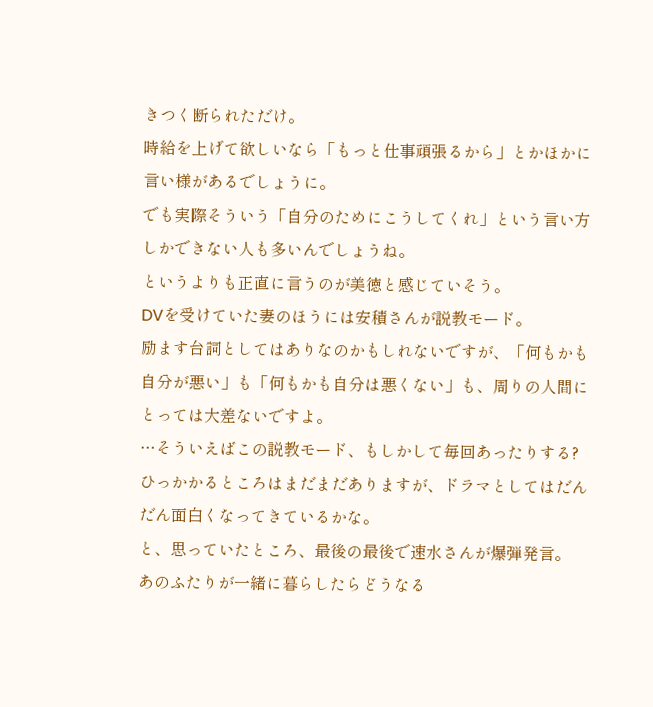きつく断られただけ。
時給を上げて欲しいなら「もっと仕事頑張るから」とかほかに言い様があるでしょうに。
でも実際そういう「自分のためにこうしてくれ」という言い方しかできない人も多いんでしょうね。
というよりも正直に言うのが美徳と感じていそう。
DVを受けていた妻のほうには安積さんが説教モード。
励ます台詞としてはありなのかもしれないですが、「何もかも自分が悪い」も「何もかも自分は悪くない」も、周りの人間にとっては大差ないですよ。
…そういえばこの説教モード、もしかして毎回あったりする?
ひっかかるところはまだまだありますが、ドラマとしてはだんだん面白くなってきているかな。
と、思っていたところ、最後の最後で速水さんが爆弾発言。
あのふたりが一緒に暮らしたらどうなる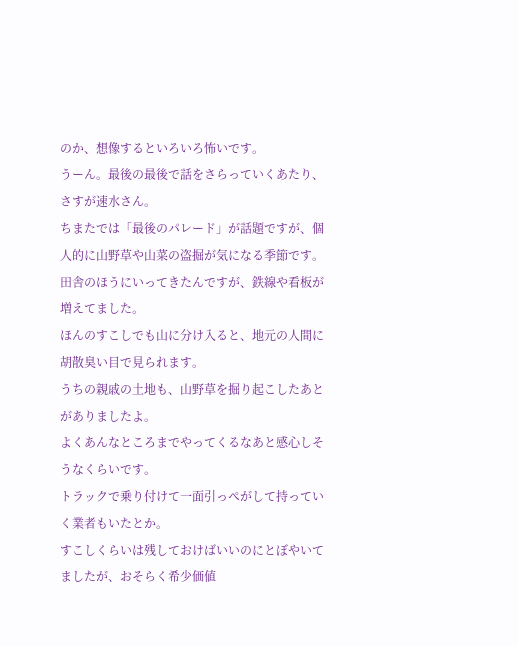のか、想像するといろいろ怖いです。
うーん。最後の最後で話をさらっていくあたり、さすが速水さん。
ちまたでは「最後のパレード」が話題ですが、個人的に山野草や山菜の盗掘が気になる季節です。
田舎のほうにいってきたんですが、鉄線や看板が増えてました。
ほんのすこしでも山に分け入ると、地元の人間に胡散臭い目で見られます。
うちの親戚の土地も、山野草を掘り起こしたあとがありましたよ。
よくあんなところまでやってくるなあと感心しそうなくらいです。
トラックで乗り付けて一面引っぺがして持っていく業者もいたとか。
すこしくらいは残しておけばいいのにとぼやいてましたが、おそらく希少価値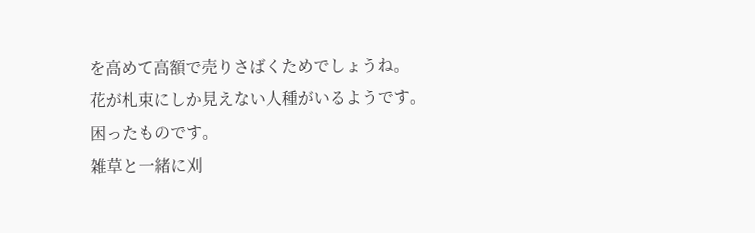を高めて高額で売りさばくためでしょうね。
花が札束にしか見えない人種がいるようです。
困ったものです。
雑草と一緒に刈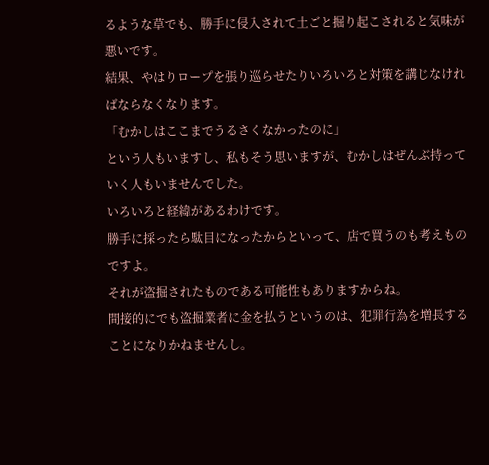るような草でも、勝手に侵入されて土ごと掘り起こされると気味が悪いです。
結果、やはりロープを張り巡らせたりいろいろと対策を講じなければならなくなります。
「むかしはここまでうるさくなかったのに」
という人もいますし、私もそう思いますが、むかしはぜんぶ持っていく人もいませんでした。
いろいろと経緯があるわけです。
勝手に採ったら駄目になったからといって、店で買うのも考えものですよ。
それが盗掘されたものである可能性もありますからね。
間接的にでも盗掘業者に金を払うというのは、犯罪行為を増長することになりかねませんし。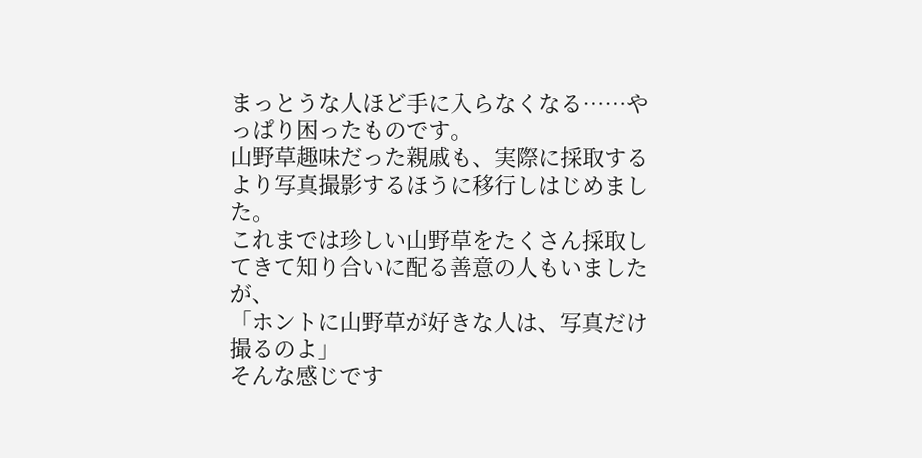まっとうな人ほど手に入らなくなる……やっぱり困ったものです。
山野草趣味だった親戚も、実際に採取するより写真撮影するほうに移行しはじめました。
これまでは珍しい山野草をたくさん採取してきて知り合いに配る善意の人もいましたが、
「ホントに山野草が好きな人は、写真だけ撮るのよ」
そんな感じです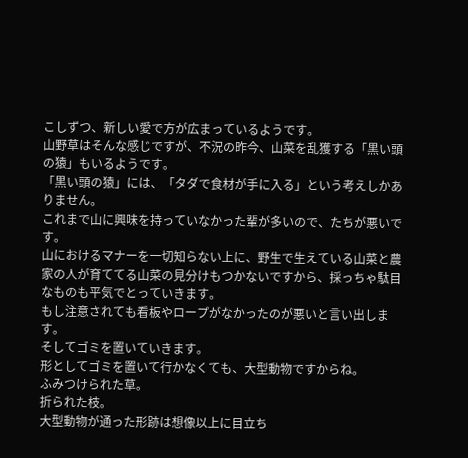こしずつ、新しい愛で方が広まっているようです。
山野草はそんな感じですが、不況の昨今、山菜を乱獲する「黒い頭の猿」もいるようです。
「黒い頭の猿」には、「タダで食材が手に入る」という考えしかありません。
これまで山に興味を持っていなかった輩が多いので、たちが悪いです。
山におけるマナーを一切知らない上に、野生で生えている山菜と農家の人が育ててる山菜の見分けもつかないですから、採っちゃ駄目なものも平気でとっていきます。
もし注意されても看板やロープがなかったのが悪いと言い出します。
そしてゴミを置いていきます。
形としてゴミを置いて行かなくても、大型動物ですからね。
ふみつけられた草。
折られた枝。
大型動物が通った形跡は想像以上に目立ち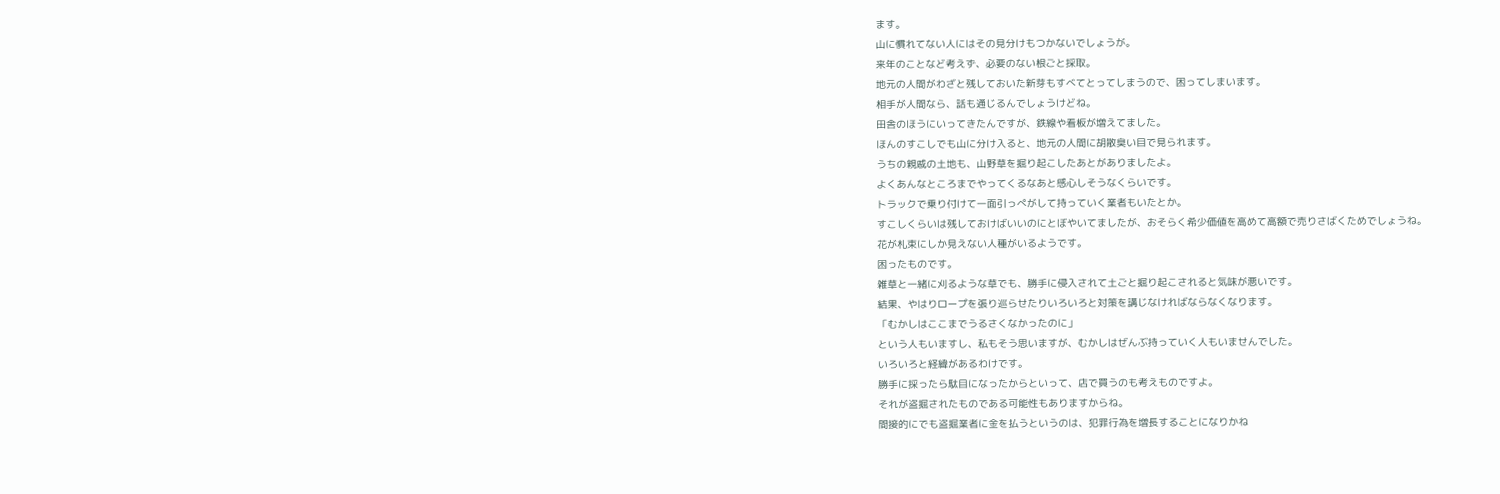ます。
山に慣れてない人にはその見分けもつかないでしょうが。
来年のことなど考えず、必要のない根ごと採取。
地元の人間がわざと残しておいた新芽もすべてとってしまうので、困ってしまいます。
相手が人間なら、話も通じるんでしょうけどね。
田舎のほうにいってきたんですが、鉄線や看板が増えてました。
ほんのすこしでも山に分け入ると、地元の人間に胡散臭い目で見られます。
うちの親戚の土地も、山野草を掘り起こしたあとがありましたよ。
よくあんなところまでやってくるなあと感心しそうなくらいです。
トラックで乗り付けて一面引っぺがして持っていく業者もいたとか。
すこしくらいは残しておけばいいのにとぼやいてましたが、おそらく希少価値を高めて高額で売りさばくためでしょうね。
花が札束にしか見えない人種がいるようです。
困ったものです。
雑草と一緒に刈るような草でも、勝手に侵入されて土ごと掘り起こされると気味が悪いです。
結果、やはりロープを張り巡らせたりいろいろと対策を講じなければならなくなります。
「むかしはここまでうるさくなかったのに」
という人もいますし、私もそう思いますが、むかしはぜんぶ持っていく人もいませんでした。
いろいろと経緯があるわけです。
勝手に採ったら駄目になったからといって、店で買うのも考えものですよ。
それが盗掘されたものである可能性もありますからね。
間接的にでも盗掘業者に金を払うというのは、犯罪行為を増長することになりかね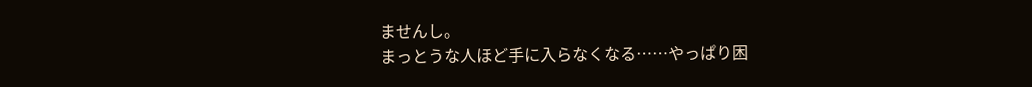ませんし。
まっとうな人ほど手に入らなくなる……やっぱり困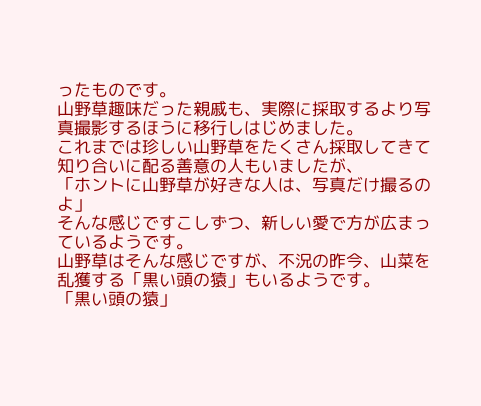ったものです。
山野草趣味だった親戚も、実際に採取するより写真撮影するほうに移行しはじめました。
これまでは珍しい山野草をたくさん採取してきて知り合いに配る善意の人もいましたが、
「ホントに山野草が好きな人は、写真だけ撮るのよ」
そんな感じですこしずつ、新しい愛で方が広まっているようです。
山野草はそんな感じですが、不況の昨今、山菜を乱獲する「黒い頭の猿」もいるようです。
「黒い頭の猿」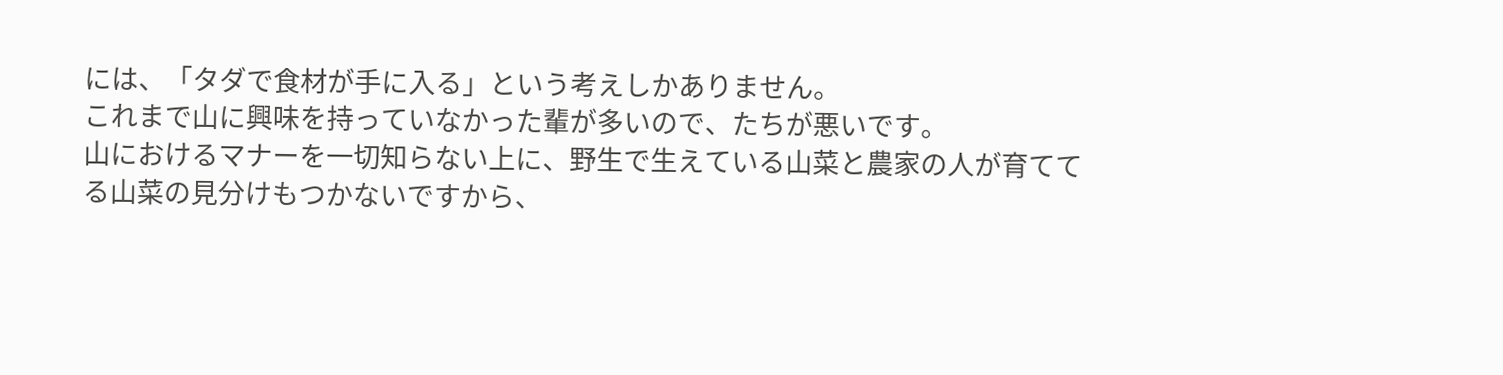には、「タダで食材が手に入る」という考えしかありません。
これまで山に興味を持っていなかった輩が多いので、たちが悪いです。
山におけるマナーを一切知らない上に、野生で生えている山菜と農家の人が育ててる山菜の見分けもつかないですから、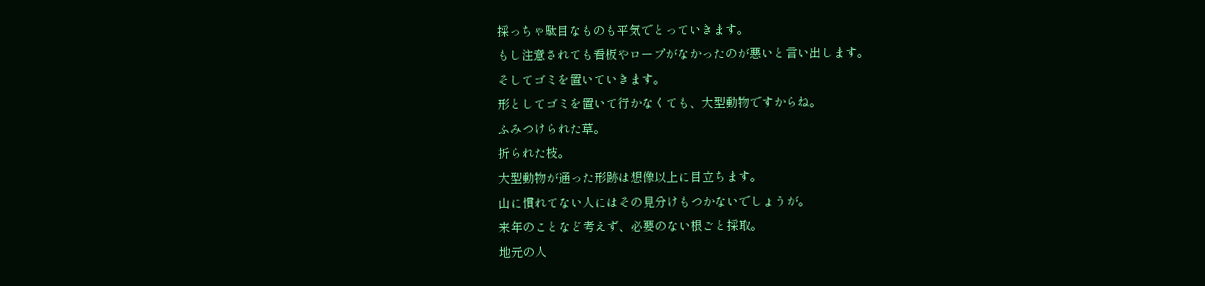採っちゃ駄目なものも平気でとっていきます。
もし注意されても看板やロープがなかったのが悪いと言い出します。
そしてゴミを置いていきます。
形としてゴミを置いて行かなくても、大型動物ですからね。
ふみつけられた草。
折られた枝。
大型動物が通った形跡は想像以上に目立ちます。
山に慣れてない人にはその見分けもつかないでしょうが。
来年のことなど考えず、必要のない根ごと採取。
地元の人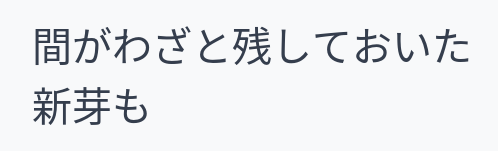間がわざと残しておいた新芽も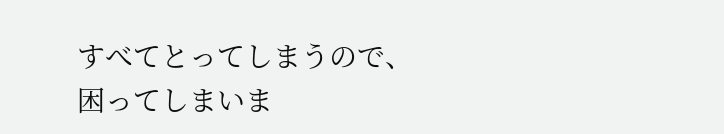すべてとってしまうので、困ってしまいま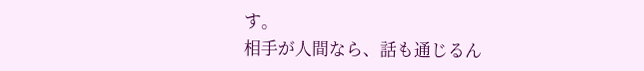す。
相手が人間なら、話も通じるん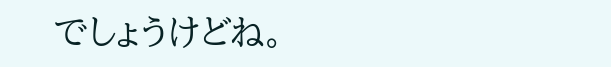でしょうけどね。